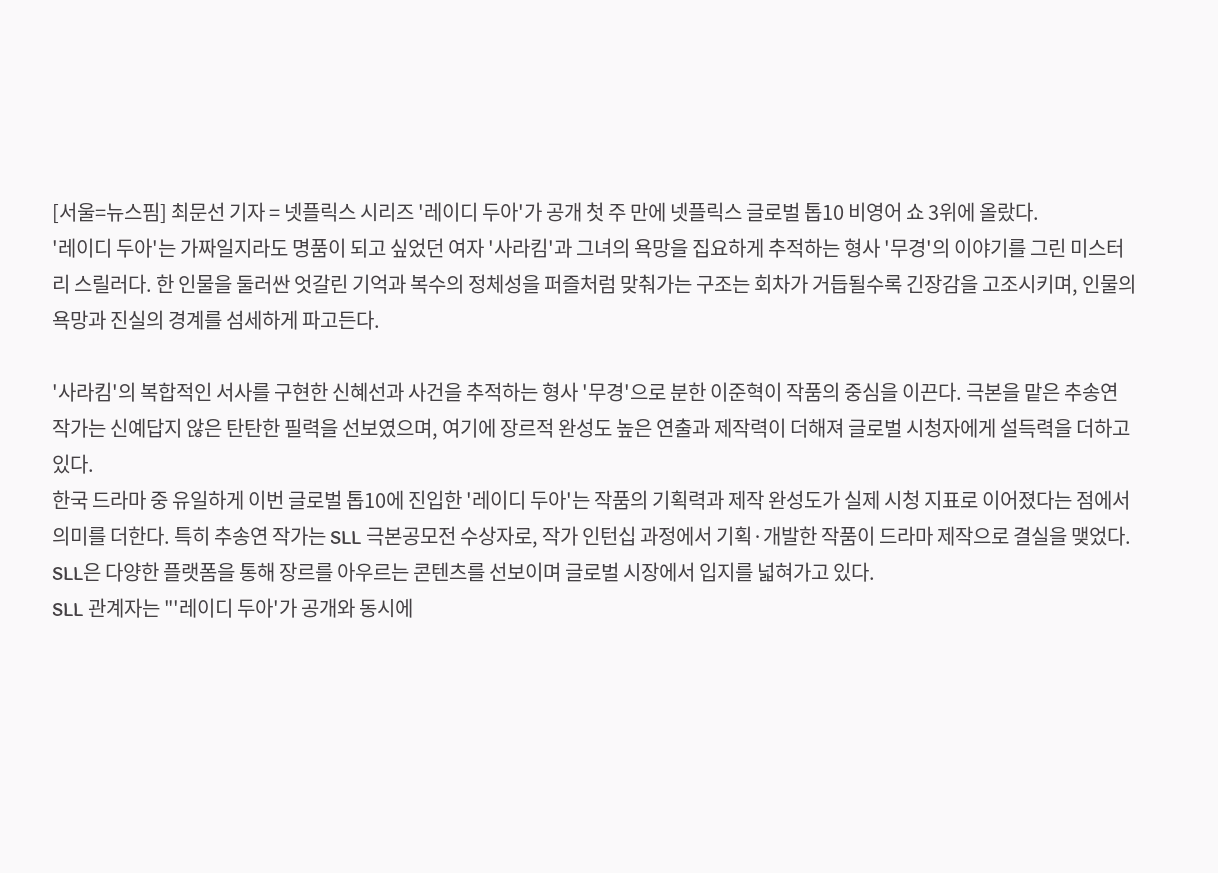[서울=뉴스핌] 최문선 기자 = 넷플릭스 시리즈 '레이디 두아'가 공개 첫 주 만에 넷플릭스 글로벌 톱10 비영어 쇼 3위에 올랐다.
'레이디 두아'는 가짜일지라도 명품이 되고 싶었던 여자 '사라킴'과 그녀의 욕망을 집요하게 추적하는 형사 '무경'의 이야기를 그린 미스터리 스릴러다. 한 인물을 둘러싼 엇갈린 기억과 복수의 정체성을 퍼즐처럼 맞춰가는 구조는 회차가 거듭될수록 긴장감을 고조시키며, 인물의 욕망과 진실의 경계를 섬세하게 파고든다.

'사라킴'의 복합적인 서사를 구현한 신혜선과 사건을 추적하는 형사 '무경'으로 분한 이준혁이 작품의 중심을 이끈다. 극본을 맡은 추송연 작가는 신예답지 않은 탄탄한 필력을 선보였으며, 여기에 장르적 완성도 높은 연출과 제작력이 더해져 글로벌 시청자에게 설득력을 더하고 있다.
한국 드라마 중 유일하게 이번 글로벌 톱10에 진입한 '레이디 두아'는 작품의 기획력과 제작 완성도가 실제 시청 지표로 이어졌다는 점에서 의미를 더한다. 특히 추송연 작가는 SLL 극본공모전 수상자로, 작가 인턴십 과정에서 기획·개발한 작품이 드라마 제작으로 결실을 맺었다. SLL은 다양한 플랫폼을 통해 장르를 아우르는 콘텐츠를 선보이며 글로벌 시장에서 입지를 넓혀가고 있다.
SLL 관계자는 "'레이디 두아'가 공개와 동시에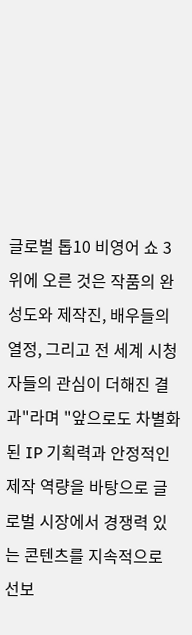글로벌 톱10 비영어 쇼 3위에 오른 것은 작품의 완성도와 제작진, 배우들의 열정, 그리고 전 세계 시청자들의 관심이 더해진 결과"라며 "앞으로도 차별화된 IP 기획력과 안정적인 제작 역량을 바탕으로 글로벌 시장에서 경쟁력 있는 콘텐츠를 지속적으로 선보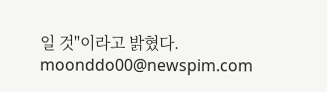일 것"이라고 밝혔다.
moonddo00@newspim.com